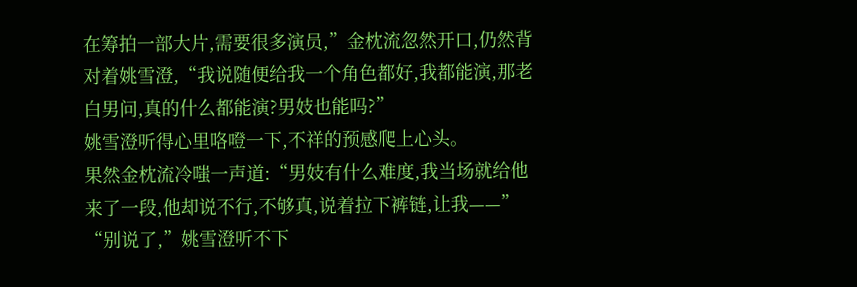在筹拍一部大片,需要很多演员,”金枕流忽然开口,仍然背对着姚雪澄,“我说随便给我一个角色都好,我都能演,那老白男问,真的什么都能演?男妓也能吗?”
姚雪澄听得心里咯噔一下,不祥的预感爬上心头。
果然金枕流冷嗤一声道:“男妓有什么难度,我当场就给他来了一段,他却说不行,不够真,说着拉下裤链,让我——”
“别说了,”姚雪澄听不下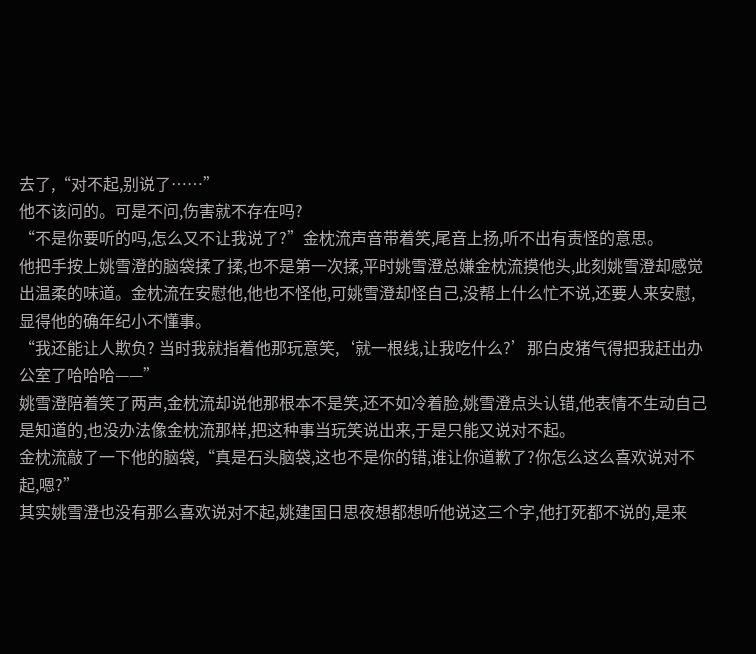去了,“对不起,别说了……”
他不该问的。可是不问,伤害就不存在吗?
“不是你要听的吗,怎么又不让我说了?”金枕流声音带着笑,尾音上扬,听不出有责怪的意思。
他把手按上姚雪澄的脑袋揉了揉,也不是第一次揉,平时姚雪澄总嫌金枕流摸他头,此刻姚雪澄却感觉出温柔的味道。金枕流在安慰他,他也不怪他,可姚雪澄却怪自己,没帮上什么忙不说,还要人来安慰,显得他的确年纪小不懂事。
“我还能让人欺负? 当时我就指着他那玩意笑,‘就一根线,让我吃什么?’那白皮猪气得把我赶出办公室了哈哈哈——”
姚雪澄陪着笑了两声,金枕流却说他那根本不是笑,还不如冷着脸,姚雪澄点头认错,他表情不生动自己是知道的,也没办法像金枕流那样,把这种事当玩笑说出来,于是只能又说对不起。
金枕流敲了一下他的脑袋,“真是石头脑袋,这也不是你的错,谁让你道歉了?你怎么这么喜欢说对不起,嗯?”
其实姚雪澄也没有那么喜欢说对不起,姚建国日思夜想都想听他说这三个字,他打死都不说的,是来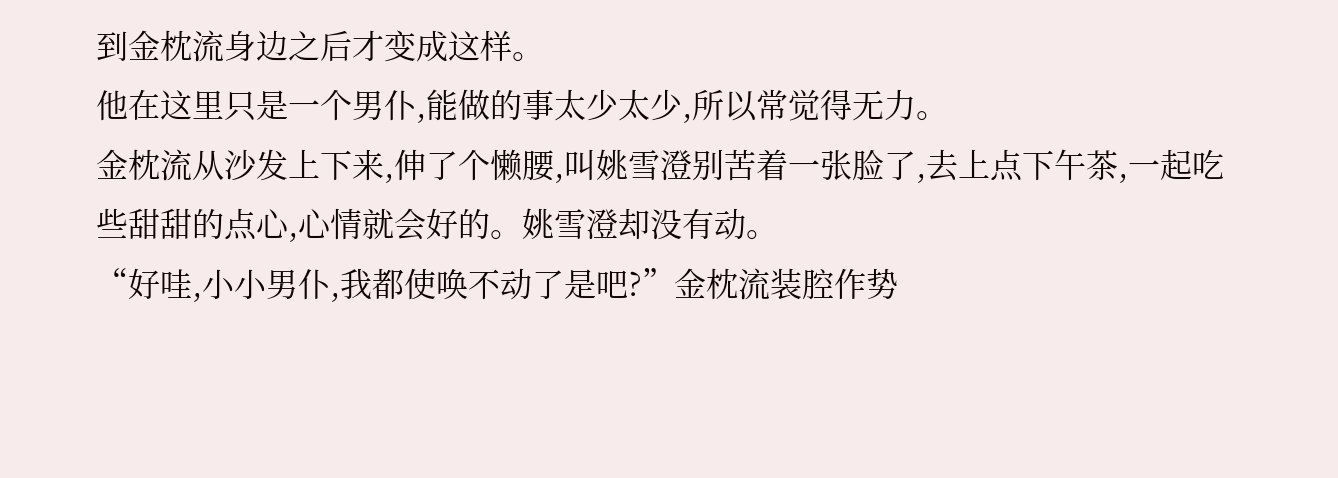到金枕流身边之后才变成这样。
他在这里只是一个男仆,能做的事太少太少,所以常觉得无力。
金枕流从沙发上下来,伸了个懒腰,叫姚雪澄别苦着一张脸了,去上点下午茶,一起吃些甜甜的点心,心情就会好的。姚雪澄却没有动。
“好哇,小小男仆,我都使唤不动了是吧?”金枕流装腔作势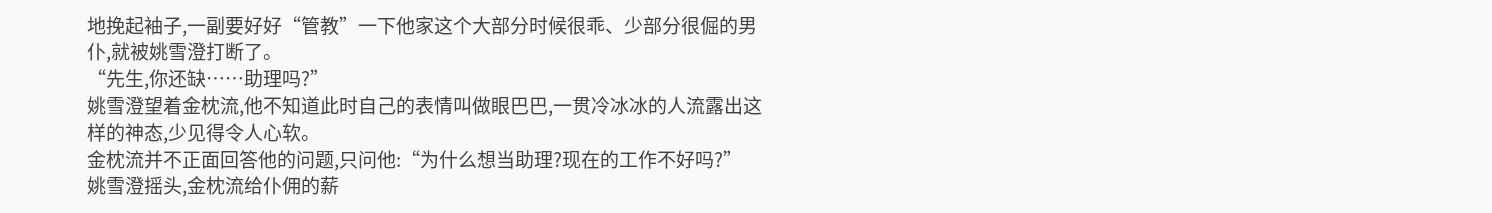地挽起袖子,一副要好好“管教”一下他家这个大部分时候很乖、少部分很倔的男仆,就被姚雪澄打断了。
“先生,你还缺……助理吗?”
姚雪澄望着金枕流,他不知道此时自己的表情叫做眼巴巴,一贯冷冰冰的人流露出这样的神态,少见得令人心软。
金枕流并不正面回答他的问题,只问他:“为什么想当助理?现在的工作不好吗?”
姚雪澄摇头,金枕流给仆佣的薪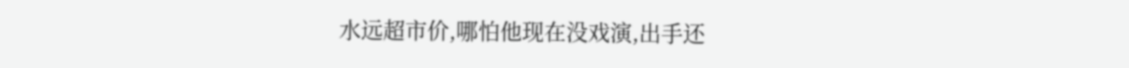水远超市价,哪怕他现在没戏演,出手还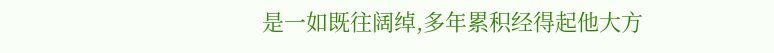是一如既往阔绰,多年累积经得起他大方